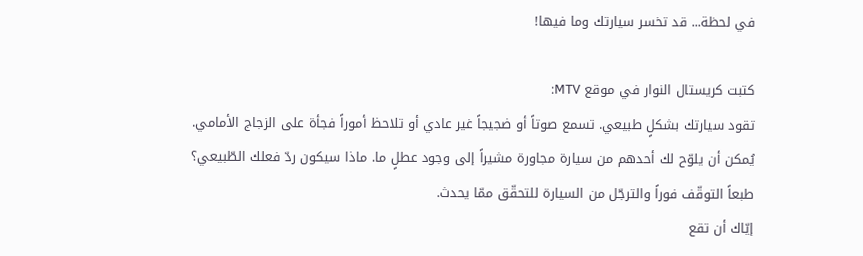في لحظة... قد تخسر سيارتك وما فيها!

كتبت كريستال النوار في موقع MTV:
تقود سيارتك بشكلٍ طبيعي. تسمع صوتاً أو ضجيجاً غير عادي أو تلاحظ أموراً فجأة على الزجاج الأمامي. يُمكن أن يلوّح لك أحدهم من سيارة مجاورة مشيراً إلى وجود عطلٍ ما. ماذا سيكون ردّ فعلك الطّبيعي؟ طبعاً التوقّف فوراً والترجّل من السيارة للتحقّق ممّا يحدث.
إيّاك أن تقع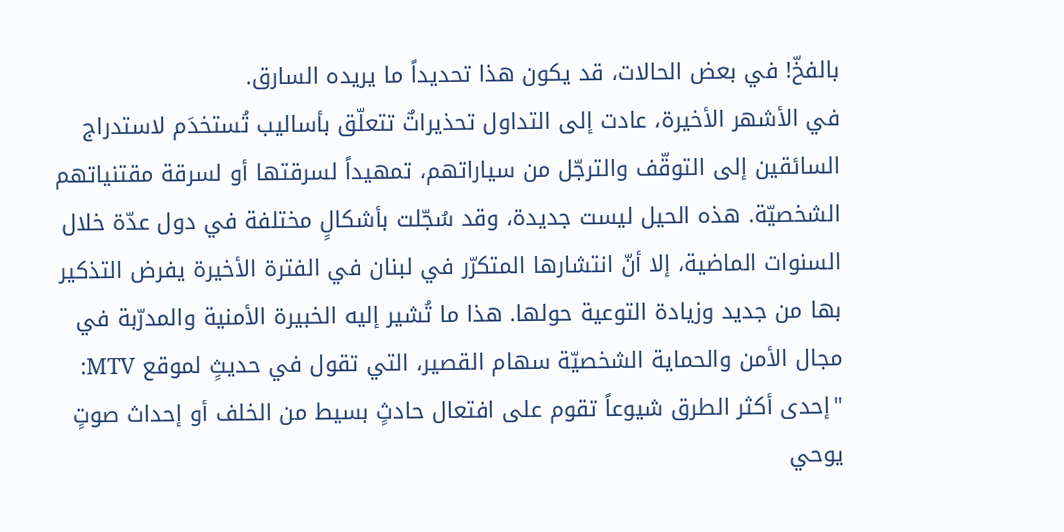بالفخّ! في بعض الحالات، قد يكون هذا تحديداً ما يريده السارق.
في الأشهر الأخيرة، عادت إلى التداول تحذيراتٌ تتعلّق بأساليب تُستخدَم لاستدراج السائقين إلى التوقّف والترجّل من سياراتهم، تمهيداً لسرقتها أو لسرقة مقتنياتهم الشخصيّة. هذه الحيل ليست جديدة، وقد سُجّلت بأشكالٍ مختلفة في دول عدّة خلال السنوات الماضية، إلا أنّ انتشارها المتكرّر في لبنان في الفترة الأخيرة يفرض التذكير بها من جديد وزيادة التوعية حولها. هذا ما تُشير إليه الخبيرة الأمنية والمدرّبة في مجال الأمن والحماية الشخصيّة سهام القصير، التي تقول في حديثٍ لموقع MTV: "إحدى أكثر الطرق شيوعاً تقوم على افتعال حادثٍ بسيط من الخلف أو إحداث صوتٍ يوحي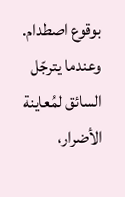بوقوع اصطدام. وعندما يترجّل السائق لمُعاينة الأضرار،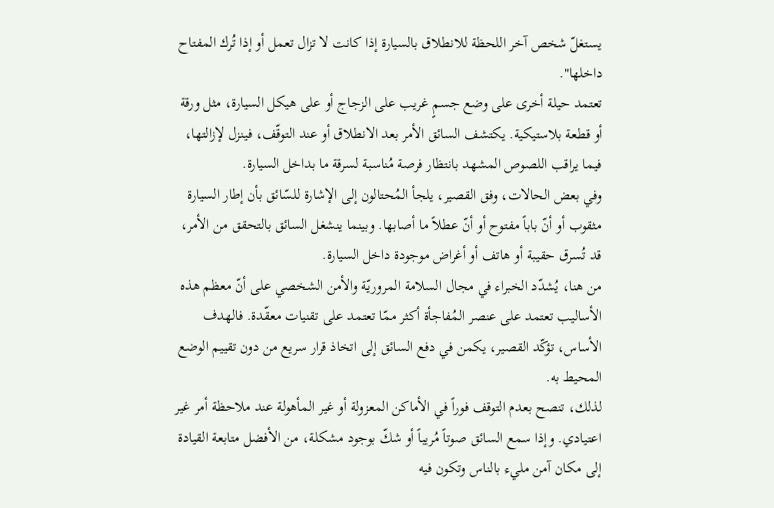يستغلّ شخص آخر اللحظة للانطلاق بالسيارة إذا كانت لا تزال تعمل أو إذا تُرك المفتاح داخلها".
تعتمد حيلة أخرى على وضع جسمٍ غريب على الزجاج أو على هيكل السيارة، مثل ورقة أو قطعة بلاستيكية. يكتشف السائق الأمر بعد الانطلاق أو عند التوقّف، فينزل لإزالتها، فيما يراقب اللصوص المشهد بانتظار فرصة مُناسبة لسرقة ما بداخل السيارة.
وفي بعض الحالات، وفق القصير، يلجأ المُحتالون إلى الإشارة للسّائق بأن إطار السيارة مثقوب أو أنّ باباً مفتوح أو أنّ عطلاً ما أصابها. وبينما ينشغل السائق بالتحقق من الأمر، قد تُسرق حقيبة أو هاتف أو أغراض موجودة داخل السيارة.
من هنا، يُشدّد الخبراء في مجال السلامة المروريّة والأمن الشخصي على أنّ معظم هذه الأساليب تعتمد على عنصر المُفاجأة أكثر ممّا تعتمد على تقنيات معقّدة. فالهدف الأساس، تؤكّد القصير، يكمن في دفع السائق إلى اتخاذ قرار سريع من دون تقييم الوضع المحيط به.
لذلك، تنصح بعدم التوقف فوراً في الأماكن المعزولة أو غير المأهولة عند ملاحظة أمر غير اعتيادي. وإذا سمع السائق صوتاً مُريباً أو شكّ بوجود مشكلة، من الأفضل متابعة القيادة إلى مكان آمن مليء بالناس وتكون فيه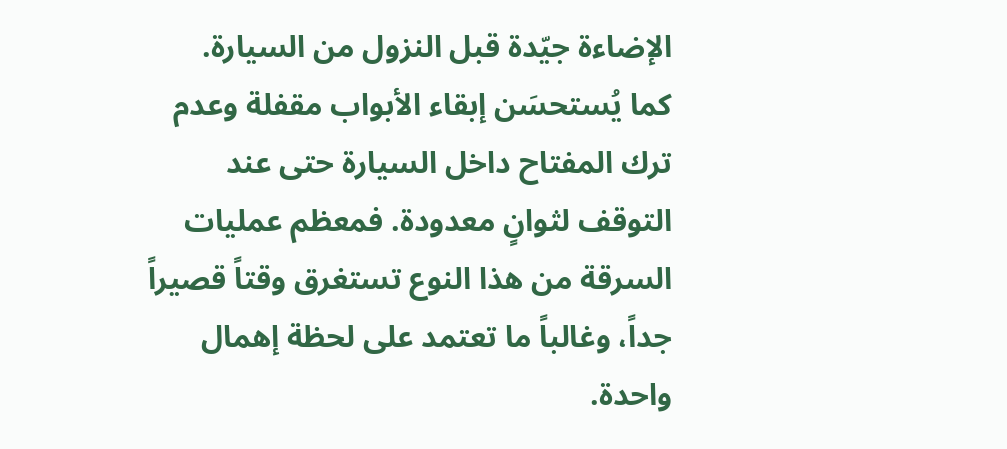الإضاءة جيّدة قبل النزول من السيارة.
كما يُستحسَن إبقاء الأبواب مقفلة وعدم ترك المفتاح داخل السيارة حتى عند التوقف لثوانٍ معدودة. فمعظم عمليات السرقة من هذا النوع تستغرق وقتاً قصيراً جداً، وغالباً ما تعتمد على لحظة إهمال واحدة.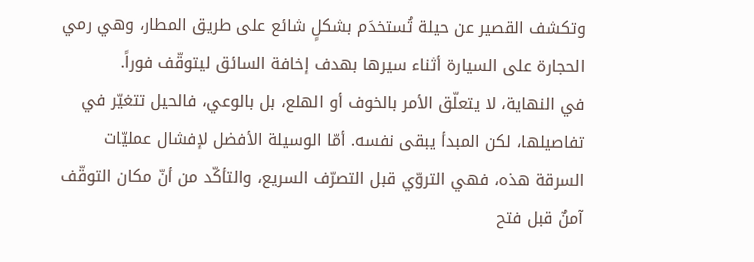وتكشف القصير عن حيلة تُستخدَم بشكلٍ شائع على طريق المطار، وهي رمي الحجارة على السيارة أثناء سيرها بهدف إخافة السائق ليتوقّف فوراً.
في النهاية، لا يتعلّق الأمر بالخوف أو الهلع، بل بالوعي، فالحيل تتغيّر في تفاصيلها، لكن المبدأ يبقى نفسه. أمّا الوسيلة الأفضل لإفشال عمليّات السرقة هذه، فهي التروّي قبل التصرّف السريع، والتأكّد من أنّ مكان التوقّف آمنٌ قبل فتح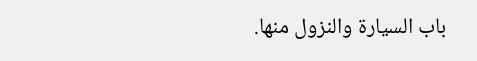باب السيارة والنزول منها.